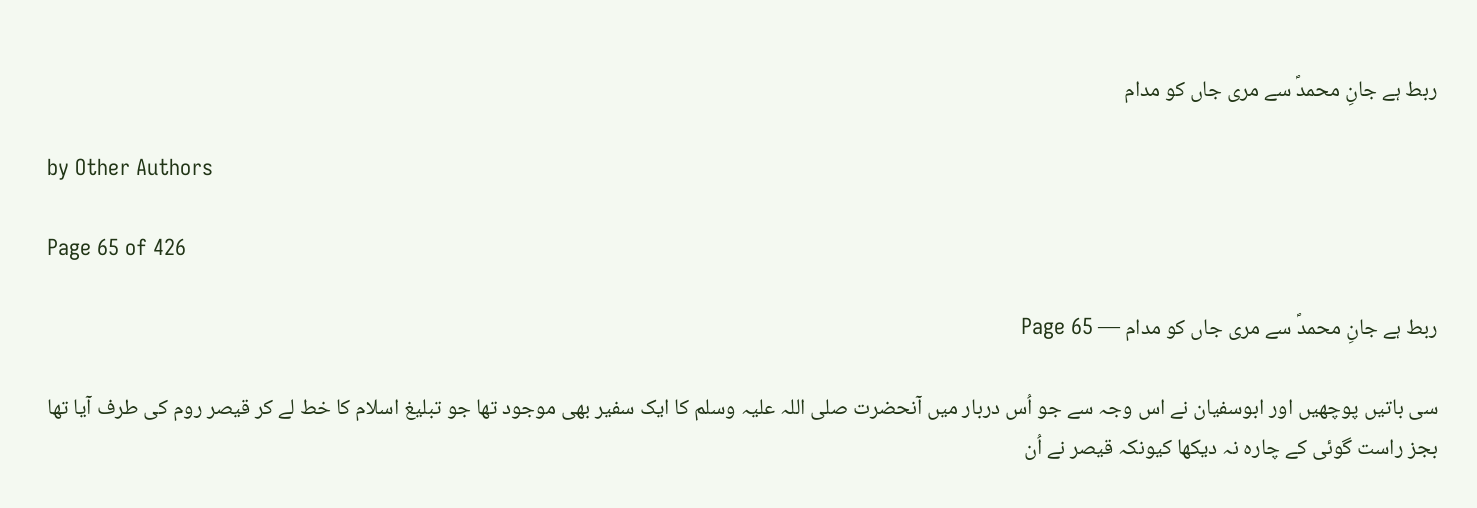ربط ہے جانِ محمدؐ سے مری جاں کو مدام

by Other Authors

Page 65 of 426

ربط ہے جانِ محمدؐ سے مری جاں کو مدام — Page 65

سی باتیں پوچھیں اور ابوسفیان نے اس وجہ سے جو اُس دربار میں آنحضرت صلی اللہ علیہ وسلم کا ایک سفیر بھی موجود تھا جو تبلیغ اسلام کا خط لے کر قیصر روم کی طرف آیا تھا بجز راست گوئی کے چارہ نہ دیکھا کیونکہ قیصر نے اُن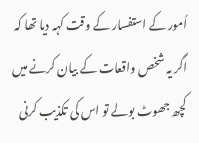اُمور کے استفسار کے وقت کہہ دیا تھا کہ اگر یہ شخص واقعات کے بیان کرنے میں کچھ جھوٹ بولے تو اس کی تکذیب کرنی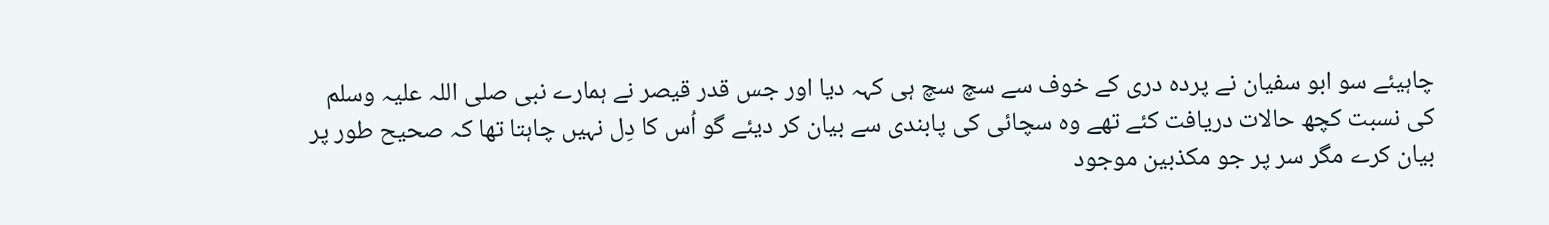چاہیئے سو ابو سفیان نے پردہ دری کے خوف سے سچ سچ ہی کہہ دیا اور جس قدر قیصر نے ہمارے نبی صلی اللہ علیہ وسلم کی نسبت کچھ حالات دریافت کئے تھے وہ سچائی کی پابندی سے بیان کر دیئے گو اُس کا دِل نہیں چاہتا تھا کہ صحیح طور پر بیان کرے مگر سر پر جو مکذبین موجود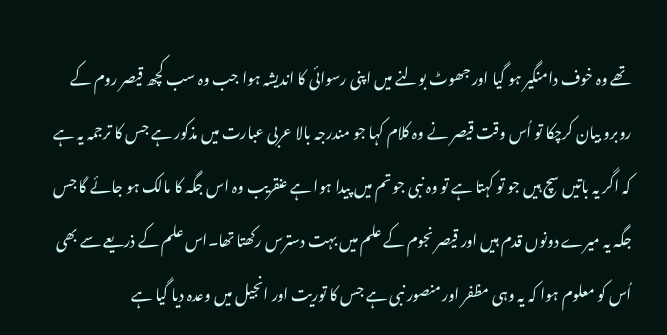تھے وہ خوف دامنگیر ہو گیا اور جھوٹ بولنے میں اپنی رسوائی کا اندیشہ ہوا جب وہ سب کچھ قیصر روم کے روبرو بیان کرچکا تو اُس وقت قیصر نے وہ کلام کہا جو مندرجہ بالا عربی عبارت میں مذکور ہے جس کا ترجمہ یہ ہے کہ اگر یہ باتیں سچ ہیں جو تو کہتا ہے تو وہ نبی جو تم میں پیدا ہوا ہے عنقریب وہ اس جگہ کا مالک ہو جائے گا جس جگہ یہ میرے دونوں قدم ہیں اور قیصر نجوم کے علم میں بہت دسترس رکھتا تھا۔اس علم کے ذریعے سے بھی اُس کو معلوم ہوا کہ یہ وہی مظفر اور منصور نبی ہے جس کا توریت اور انجیل میں وعدہ دیا گیا ہے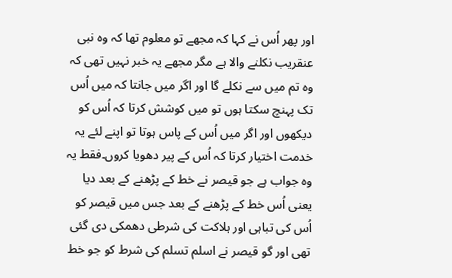اور پھر اُس نے کہا کہ مجھے تو معلوم تھا کہ وہ نبی عنقریب نکلنے والا ہے مگر مجھے یہ خبر نہیں تھی کہ وہ تم میں سے نکلے گا اور اگر میں جانتا کہ میں اُس تک پہنچ سکتا ہوں تو میں کوشش کرتا کہ اُس کو دیکھوں اور اگر میں اُس کے پاس ہوتا تو اپنے لئے یہ خدمت اختیار کرتا کہ اُس کے پیر دھویا کروں۔فقط یہ وہ جواب ہے جو قیصر نے خط کے پڑھنے کے بعد دیا یعنی اُس خط کے پڑھنے کے بعد جس میں قیصر کو اُس کی تباہی اور ہلاکت کی شرطی دھمکی دی گئی تھی اور گو قیصر نے اسلم تسلم کی شرط کو جو خط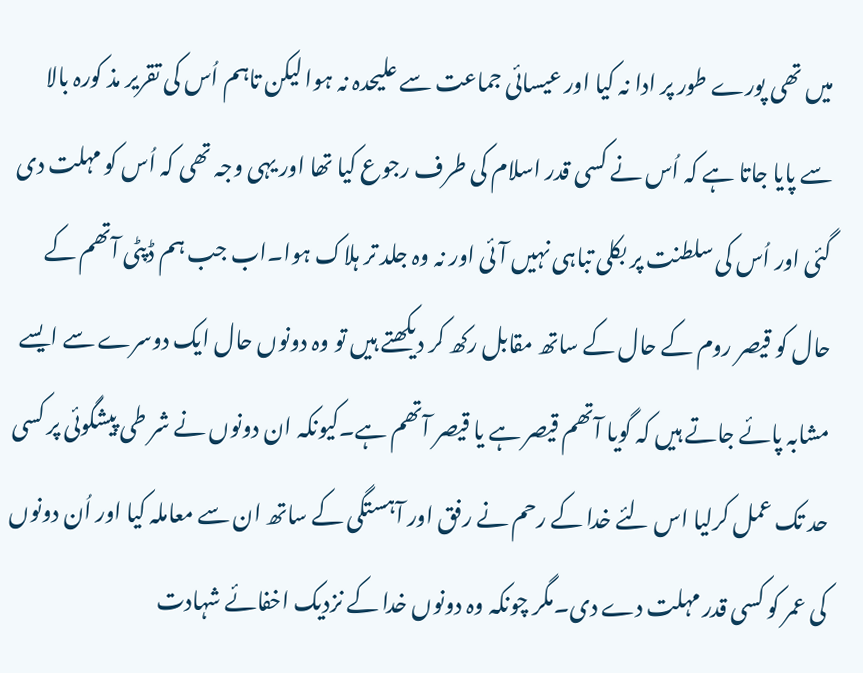میں تھی پورے طور پر ادا نہ کیا اور عیسائی جماعت سے علیحدہ نہ ہوا لیکن تاہم اُس کی تقریر مذ کورہ بالا سے پایا جاتا ہے کہ اُس نے کسی قدر اسلام کی طرف رجوع کیا تھا اور یہی وجہ تھی کہ اُس کو مہلت دی گئی اور اُس کی سلطنت پر بکلی تباہی نہیں آئی اور نہ وہ جلد تر ہلاک ہوا۔اب جب ہم ڈپٹی آتھم کے حال کو قیصر روم کے حال کے ساتھ مقابل رکھ کر دیکھتے ہیں تو وہ دونوں حال ایک دوسرے سے ایسے مشابہ پائے جاتے ہیں کہ گویا آتھم قیصر ہے یا قیصر آتھم ہے۔کیونکہ ان دونوں نے شر طی پیشگوئی پر کسی حد تک عمل کرلیا اس لئے خدا کے رحم نے رفق اور آہستگی کے ساتھ ان سے معاملہ کیا اور اُن دونوں کی عمر کو کسی قدر مہلت دے دی۔مگر چونکہ وہ دونوں خدا کے نزدیک اخفائے شہادت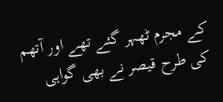کے مجرم ٹھہر گئے تھے اور آتھم کی طرح قیصر نے بھی گواہی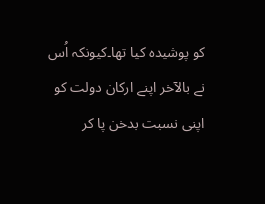کو پوشیدہ کیا تھا۔کیونکہ اُس نے بالآخر اپنے ارکان دولت کو اپنی نسبت بدخن پا کر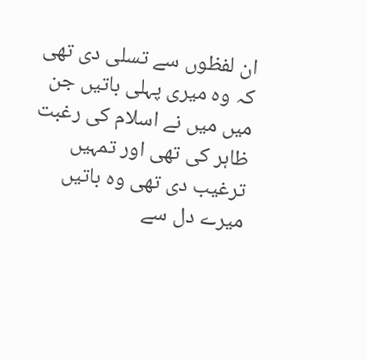ان لفظوں سے تسلی دی تھی کہ وہ میری پہلی باتیں جن میں میں نے اسلام کی رغبت ظاہر کی تھی اور تمہیں ترغیب دی تھی وہ باتیں میرے دل سے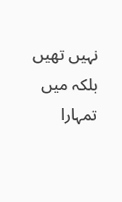نہیں تھیں بلکہ میں تمہارا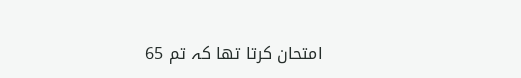امتحان کرتا تھا کہ تم 65